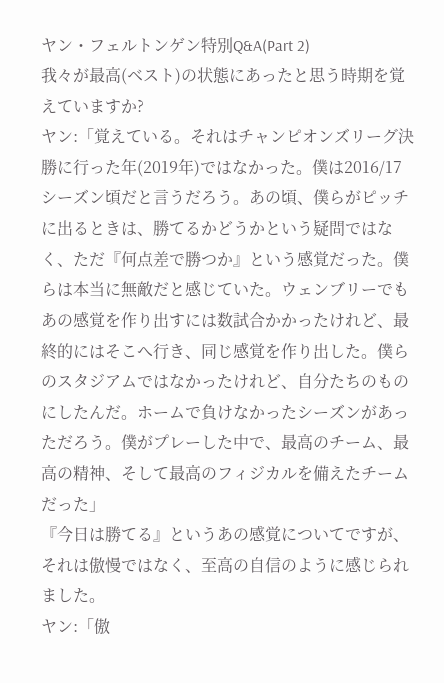ヤン・フェルトンゲン特別Q&A(Part 2)
我々が最高(ベスト)の状態にあったと思う時期を覚えていますか?
ヤン:「覚えている。それはチャンピオンズリーグ決勝に行った年(2019年)ではなかった。僕は2016/17シーズン頃だと言うだろう。あの頃、僕らがピッチに出るときは、勝てるかどうかという疑問ではなく、ただ『何点差で勝つか』という感覚だった。僕らは本当に無敵だと感じていた。ウェンブリーでもあの感覚を作り出すには数試合かかったけれど、最終的にはそこへ行き、同じ感覚を作り出した。僕らのスタジアムではなかったけれど、自分たちのものにしたんだ。ホームで負けなかったシーズンがあっただろう。僕がプレーした中で、最高のチーム、最高の精神、そして最高のフィジカルを備えたチームだった」
『今日は勝てる』というあの感覚についてですが、それは傲慢ではなく、至高の自信のように感じられました。
ヤン:「傲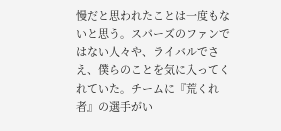慢だと思われたことは一度もないと思う。スパーズのファンではない人々や、ライバルでさえ、僕らのことを気に入ってくれていた。チームに『荒くれ者』の選手がい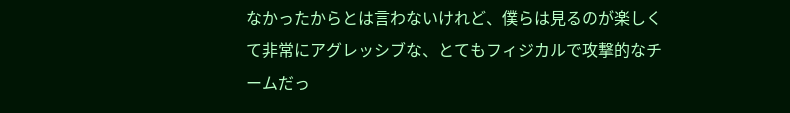なかったからとは言わないけれど、僕らは見るのが楽しくて非常にアグレッシブな、とてもフィジカルで攻撃的なチームだっ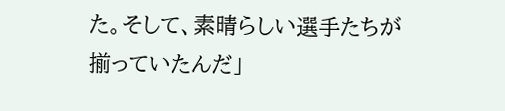た。そして、素晴らしい選手たちが揃っていたんだ」